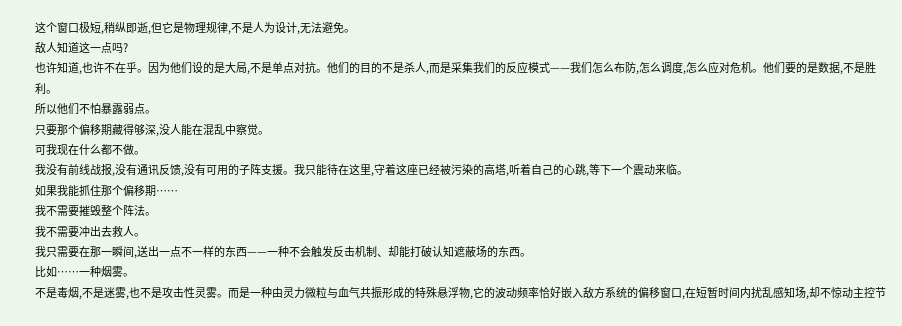这个窗口极短,稍纵即逝,但它是物理规律,不是人为设计,无法避免。
敌人知道这一点吗?
也许知道,也许不在乎。因为他们设的是大局,不是单点对抗。他们的目的不是杀人,而是采集我们的反应模式——我们怎么布防,怎么调度,怎么应对危机。他们要的是数据,不是胜利。
所以他们不怕暴露弱点。
只要那个偏移期藏得够深,没人能在混乱中察觉。
可我现在什么都不做。
我没有前线战报,没有通讯反馈,没有可用的子阵支援。我只能待在这里,守着这座已经被污染的高塔,听着自己的心跳,等下一个震动来临。
如果我能抓住那个偏移期……
我不需要摧毁整个阵法。
我不需要冲出去救人。
我只需要在那一瞬间,送出一点不一样的东西——一种不会触发反击机制、却能打破认知遮蔽场的东西。
比如……一种烟雾。
不是毒烟,不是迷雾,也不是攻击性灵雾。而是一种由灵力微粒与血气共振形成的特殊悬浮物,它的波动频率恰好嵌入敌方系统的偏移窗口,在短暂时间内扰乱感知场,却不惊动主控节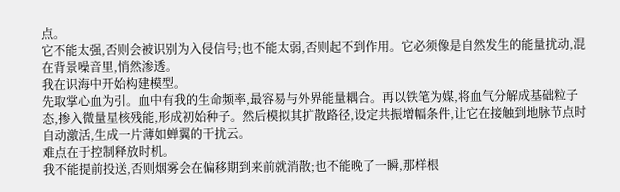点。
它不能太强,否则会被识别为入侵信号;也不能太弱,否则起不到作用。它必须像是自然发生的能量扰动,混在背景噪音里,悄然渗透。
我在识海中开始构建模型。
先取掌心血为引。血中有我的生命频率,最容易与外界能量耦合。再以铁笔为媒,将血气分解成基础粒子态,掺入微量星核残能,形成初始种子。然后模拟其扩散路径,设定共振增幅条件,让它在接触到地脉节点时自动激活,生成一片薄如蝉翼的干扰云。
难点在于控制释放时机。
我不能提前投送,否则烟雾会在偏移期到来前就消散;也不能晚了一瞬,那样根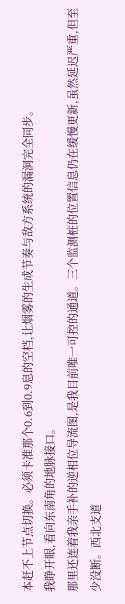本赶不上节点切换。必须卡准那个0.6到0.9息的空档,让烟雾的生成节奏与敌方系统的漏洞完全同步。
我睁开眼,看向东南角的地脉接口。
那里还连着我亲手补的逆相位导流图,是我目前唯一可控的通道。三个监测桩的位置信息仍在缓慢更新,虽然延迟严重,但至少没断。西北支道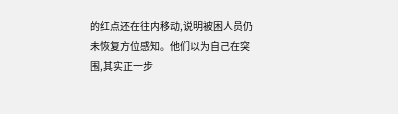的红点还在往内移动,说明被困人员仍未恢复方位感知。他们以为自己在突围,其实正一步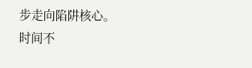步走向陷阱核心。
时间不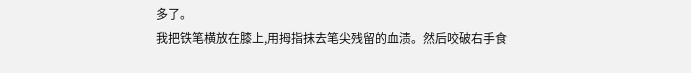多了。
我把铁笔横放在膝上,用拇指抹去笔尖残留的血渍。然后咬破右手食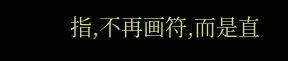指,不再画符,而是直